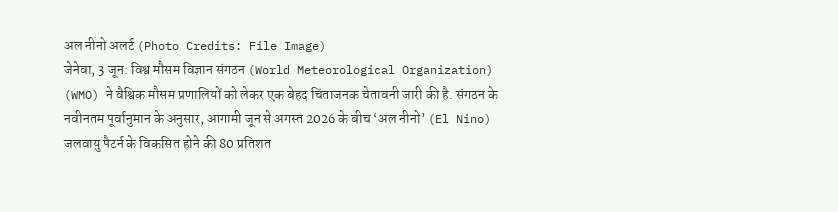अल नीनो अलर्ट (Photo Credits: File Image)
जेनेवा, 3 जून: विश्व मौसम विज्ञान संगठन (World Meteorological Organization) (WMO) ने वैश्विक मौसम प्रणालियों को लेकर एक बेहद चिंताजनक चेतावनी जारी की है. संगठन के नवीनतम पूर्वानुमान के अनुसार, आगामी जून से अगस्त 2026 के बीच ‘अल नीनो’ (El Nino) जलवायु पैटर्न के विकसित होने की 80 प्रतिशत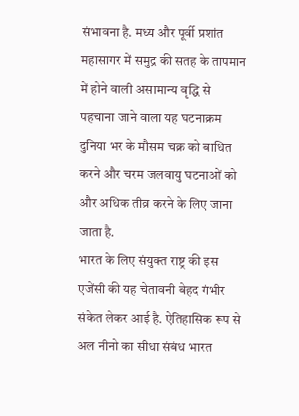संभावना है. मध्य और पूर्वी प्रशांत महासागर में समुद्र की सतह के तापमान में होने वाली असामान्य वृद्धि से पहचाना जाने वाला यह घटनाक्रम दुनिया भर के मौसम चक्र को बाधित करने और चरम जलवायु घटनाओं को और अधिक तीव्र करने के लिए जाना जाता है.
भारत के लिए संयुक्त राष्ट्र की इस एजेंसी की यह चेतावनी बेहद गंभीर संकेत लेकर आई है. ऐतिहासिक रूप से अल नीनो का सीधा संबंध भारत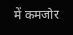में कमजोर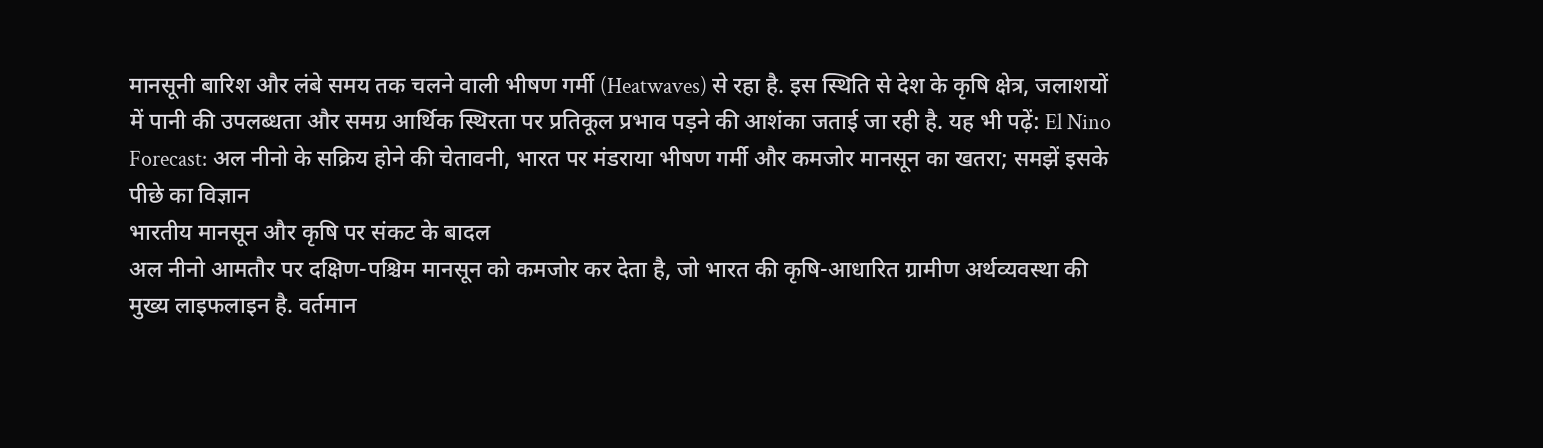मानसूनी बारिश और लंबे समय तक चलने वाली भीषण गर्मी (Heatwaves) से रहा है. इस स्थिति से देश के कृषि क्षेत्र, जलाशयों में पानी की उपलब्धता और समग्र आर्थिक स्थिरता पर प्रतिकूल प्रभाव पड़ने की आशंका जताई जा रही है. यह भी पढ़ें: El Nino Forecast: अल नीनो के सक्रिय होने की चेतावनी, भारत पर मंडराया भीषण गर्मी और कमजोर मानसून का खतरा; समझें इसके पीछे का विज्ञान
भारतीय मानसून और कृषि पर संकट के बादल
अल नीनो आमतौर पर दक्षिण-पश्चिम मानसून को कमजोर कर देता है, जो भारत की कृषि-आधारित ग्रामीण अर्थव्यवस्था की मुख्य लाइफलाइन है. वर्तमान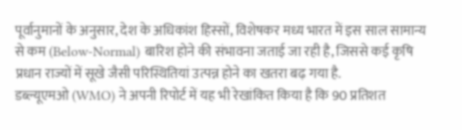पूर्वानुमानों के अनुसार, देश के अधिकांश हिस्सों, विशेषकर मध्य भारत में इस साल सामान्य से कम (Below-Normal) बारिश होने की संभावना जताई जा रही है, जिससे कई कृषि प्रधान राज्यों में सूखे जैसी परिस्थितियां उत्पन्न होने का खतरा बढ़ गया है.
डब्ल्यूएमओ (WMO) ने अपनी रिपोर्ट में यह भी रेखांकित किया है कि 90 प्रतिशत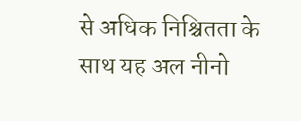से अधिक निश्चितता के साथ यह अल नीनो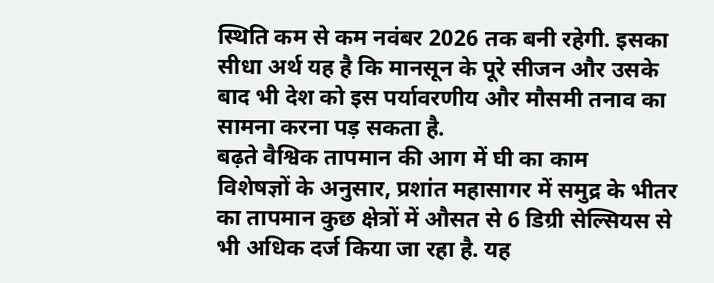स्थिति कम से कम नवंबर 2026 तक बनी रहेगी. इसका सीधा अर्थ यह है कि मानसून के पूरे सीजन और उसके बाद भी देश को इस पर्यावरणीय और मौसमी तनाव का सामना करना पड़ सकता है.
बढ़ते वैश्विक तापमान की आग में घी का काम
विशेषज्ञों के अनुसार, प्रशांत महासागर में समुद्र के भीतर का तापमान कुछ क्षेत्रों में औसत से 6 डिग्री सेल्सियस से भी अधिक दर्ज किया जा रहा है. यह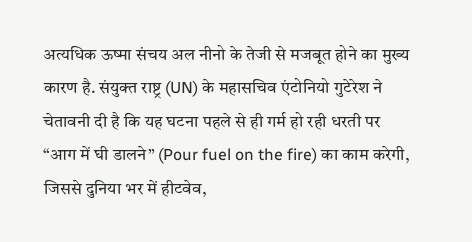अत्यधिक ऊष्मा संचय अल नीनो के तेजी से मजबूत होने का मुख्य कारण है. संयुक्त राष्ट्र (UN) के महासचिव एंटोनियो गुटेरेश ने चेतावनी दी है कि यह घटना पहले से ही गर्म हो रही धरती पर “आग में घी डालने” (Pour fuel on the fire) का काम करेगी, जिससे दुनिया भर में हीटवेव,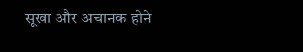सूखा और अचानक होने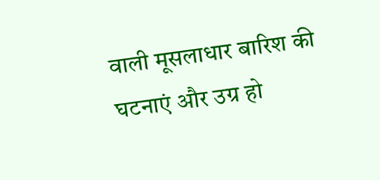वाली मूसलाधार बारिश की घटनाएं और उग्र हो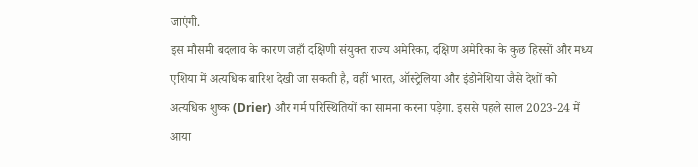जाएंगी.
इस मौसमी बदलाव के कारण जहाँ दक्षिणी संयुक्त राज्य अमेरिका, दक्षिण अमेरिका के कुछ हिस्सों और मध्य एशिया में अत्यधिक बारिश देखी जा सकती है, वहीं भारत, ऑस्ट्रेलिया और इंडोनेशिया जैसे देशों को अत्यधिक शुष्क (Drier) और गर्म परिस्थितियों का सामना करना पड़ेगा. इससे पहले साल 2023-24 में आया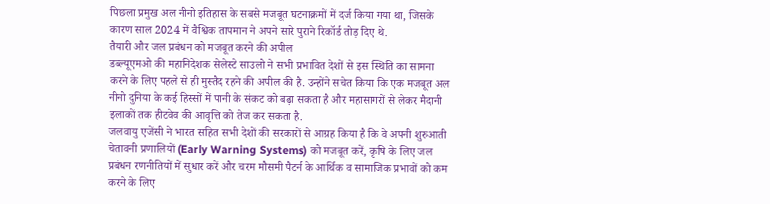पिछला प्रमुख अल नीनो इतिहास के सबसे मजबूत घटनाक्रमों में दर्ज किया गया था, जिसके कारण साल 2024 में वैश्विक तापमान ने अपने सारे पुराने रिकॉर्ड तोड़ दिए थे.
तैयारी और जल प्रबंधन को मजबूत करने की अपील
डब्ल्यूएमओ की महानिदेशक सेलेस्टे साउलो ने सभी प्रभावित देशों से इस स्थिति का सामना करने के लिए पहले से ही मुस्तैद रहने की अपील की है. उन्होंने सचेत किया कि एक मजबूत अल नीनो दुनिया के कई हिस्सों में पानी के संकट को बढ़ा सकता है और महासागरों से लेकर मैदानी इलाकों तक हीटवेव की आवृत्ति को तेज कर सकता है.
जलवायु एजेंसी ने भारत सहित सभी देशों की सरकारों से आग्रह किया है कि वे अपनी शुरुआती चेतावनी प्रणालियों (Early Warning Systems) को मजबूत करें, कृषि के लिए जल प्रबंधन रणनीतियों में सुधार करें और चरम मौसमी पैटर्न के आर्थिक व सामाजिक प्रभावों को कम करने के लिए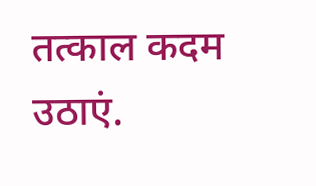तत्काल कदम उठाएं.